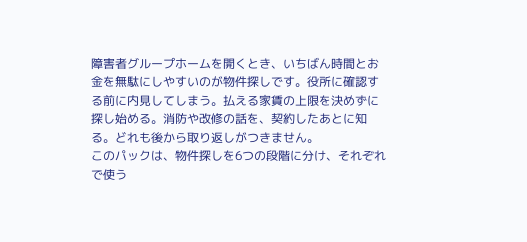障害者グループホームを開くとき、いちばん時間とお金を無駄にしやすいのが物件探しです。役所に確認する前に内見してしまう。払える家賃の上限を決めずに探し始める。消防や改修の話を、契約したあとに知る。どれも後から取り返しがつきません。
このパックは、物件探しを6つの段階に分け、それぞれで使う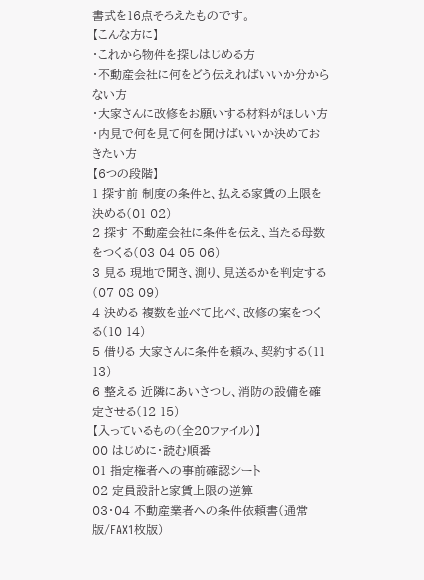書式を16点そろえたものです。
【こんな方に】
・これから物件を探しはじめる方
・不動産会社に何をどう伝えればいいか分からない方
・大家さんに改修をお願いする材料がほしい方
・内見で何を見て何を聞けばいいか決めておきたい方
【6つの段階】
1 探す前 制度の条件と、払える家賃の上限を決める(01 02)
2 探す 不動産会社に条件を伝え、当たる母数をつくる(03 04 05 06)
3 見る 現地で聞き、測り、見送るかを判定する(07 08 09)
4 決める 複数を並べて比べ、改修の案をつくる(10 14)
5 借りる 大家さんに条件を頼み、契約する(11 13)
6 整える 近隣にあいさつし、消防の設備を確定させる(12 15)
【入っているもの(全20ファイル)】
00 はじめに・読む順番
01 指定権者への事前確認シート
02 定員設計と家賃上限の逆算
03・04 不動産業者への条件依頼書(通常版/FAX1枚版)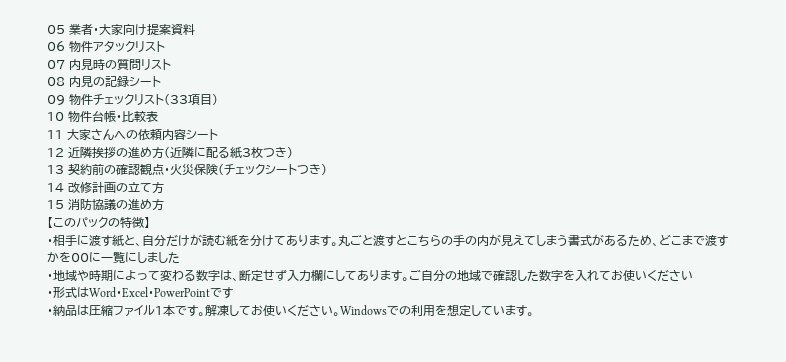05 業者・大家向け提案資料
06 物件アタックリスト
07 内見時の質問リスト
08 内見の記録シート
09 物件チェックリスト(33項目)
10 物件台帳・比較表
11 大家さんへの依頼内容シート
12 近隣挨拶の進め方(近隣に配る紙3枚つき)
13 契約前の確認観点・火災保険(チェックシートつき)
14 改修計画の立て方
15 消防協議の進め方
【このパックの特徴】
・相手に渡す紙と、自分だけが読む紙を分けてあります。丸ごと渡すとこちらの手の内が見えてしまう書式があるため、どこまで渡すかを00に一覧にしました
・地域や時期によって変わる数字は、断定せず入力欄にしてあります。ご自分の地域で確認した数字を入れてお使いください
・形式はWord・Excel・PowerPointです
・納品は圧縮ファイル1本です。解凍してお使いください。Windowsでの利用を想定しています。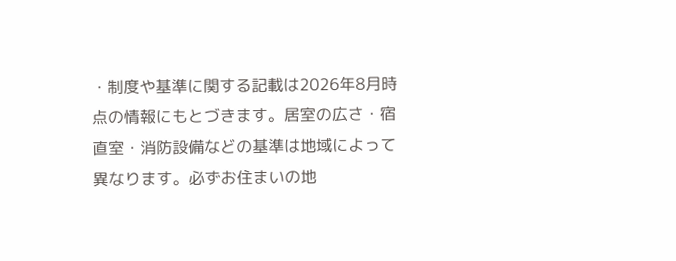・制度や基準に関する記載は2026年8月時点の情報にもとづきます。居室の広さ・宿直室・消防設備などの基準は地域によって異なります。必ずお住まいの地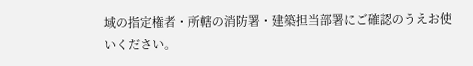域の指定権者・所轄の消防署・建築担当部署にご確認のうえお使いください。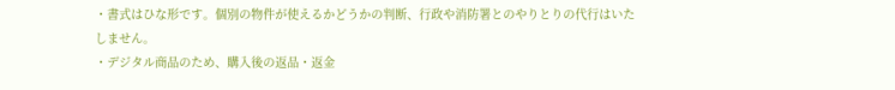・書式はひな形です。個別の物件が使えるかどうかの判断、行政や消防署とのやりとりの代行はいたしません。
・デジタル商品のため、購入後の返品・返金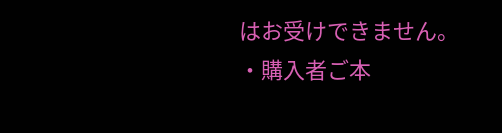はお受けできません。
・購入者ご本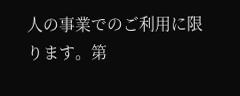人の事業でのご利用に限ります。第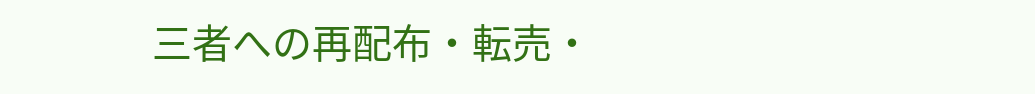三者への再配布・転売・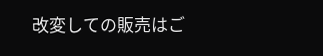改変しての販売はご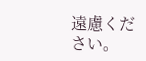遠慮ください。